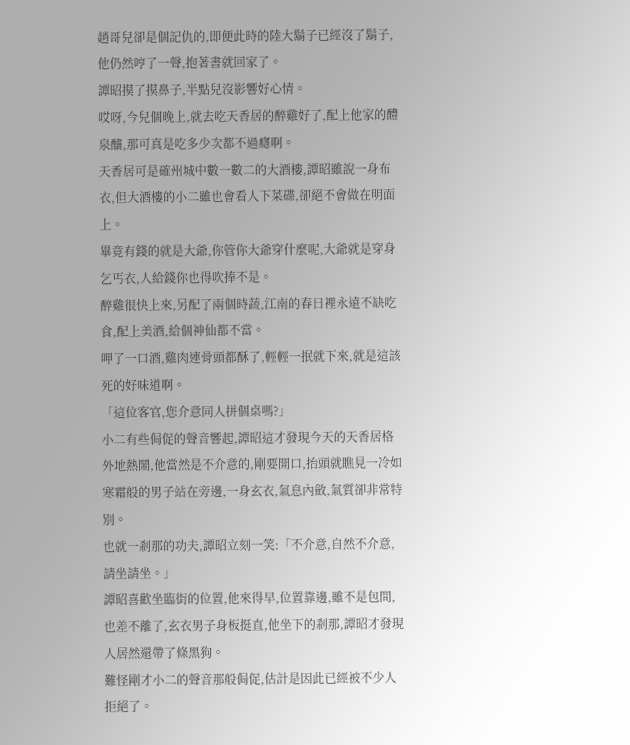趙哥兒卻是個記仇的,即便此時的陸大鬍子已經沒了鬍子,他仍然哼了一聲,抱著書就回家了。
譚昭摸了摸鼻子,半點兒沒影響好心情。
哎呀,今兒個晚上,就去吃天香居的醉雞好了,配上他家的醴泉釀,那可真是吃多少次都不過癮啊。
天香居可是確州城中數一數二的大酒樓,譚昭雖說一身布衣,但大酒樓的小二雖也會看人下菜碟,卻絕不會做在明面上。
畢竟有錢的就是大爺,你管你大爺穿什麼呢,大爺就是穿身乞丐衣,人給錢你也得吹捧不是。
醉雞很快上來,另配了兩個時蔬,江南的春日裡永遠不缺吃食,配上美酒,給個神仙都不當。
呷了一口酒,雞肉連骨頭都酥了,輕輕一抿就下來,就是這該死的好味道啊。
「這位客官,您介意同人拼個桌嗎?」
小二有些侷促的聲音響起,譚昭這才發現今天的天香居格外地熱鬧,他當然是不介意的,剛要開口,抬頭就瞧見一冷如寒霜般的男子站在旁邊,一身玄衣,氣息內斂,氣質卻非常特別。
也就一剎那的功夫,譚昭立刻一笑:「不介意,自然不介意,請坐請坐。」
譚昭喜歡坐臨街的位置,他來得早,位置靠邊,雖不是包間,也差不離了,玄衣男子身板挺直,他坐下的剎那,譚昭才發現人居然還帶了條黑狗。
難怪剛才小二的聲音那般侷促,估計是因此已經被不少人拒絕了。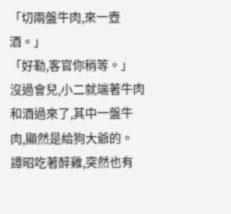「切兩盤牛肉,來一壺酒。」
「好勒,客官你稍等。」
沒過會兒,小二就端著牛肉和酒過來了,其中一盤牛肉,顯然是給狗大爺的。
譚昭吃著醉雞,突然也有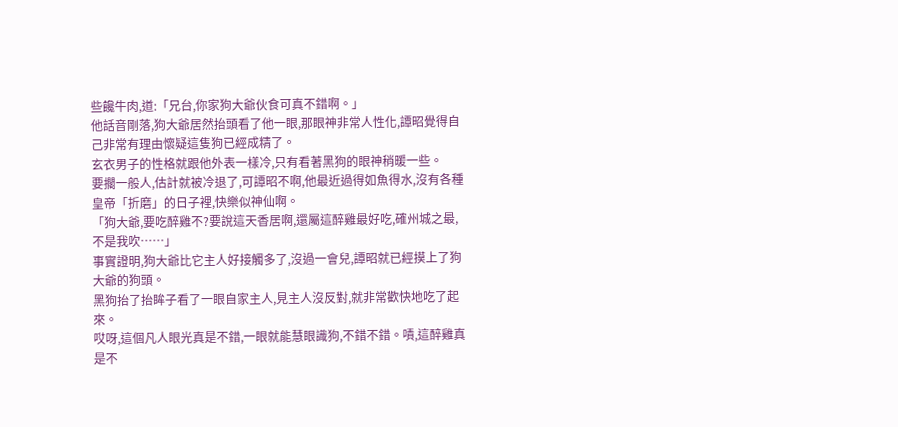些饞牛肉,道:「兄台,你家狗大爺伙食可真不錯啊。」
他話音剛落,狗大爺居然抬頭看了他一眼,那眼神非常人性化,譚昭覺得自己非常有理由懷疑這隻狗已經成精了。
玄衣男子的性格就跟他外表一樣冷,只有看著黑狗的眼神稍暖一些。
要擱一般人,估計就被冷退了,可譚昭不啊,他最近過得如魚得水,沒有各種皇帝「折磨」的日子裡,快樂似神仙啊。
「狗大爺,要吃醉雞不?要說這天香居啊,還屬這醉雞最好吃,確州城之最,不是我吹……」
事實證明,狗大爺比它主人好接觸多了,沒過一會兒,譚昭就已經摸上了狗大爺的狗頭。
黑狗抬了抬眸子看了一眼自家主人,見主人沒反對,就非常歡快地吃了起來。
哎呀,這個凡人眼光真是不錯,一眼就能慧眼識狗,不錯不錯。嘖,這醉雞真是不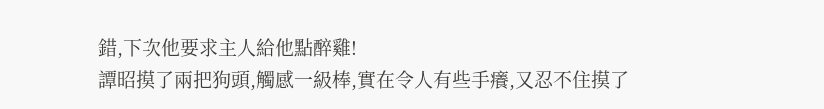錯,下次他要求主人給他點醉雞!
譚昭摸了兩把狗頭,觸感一級棒,實在令人有些手癢,又忍不住摸了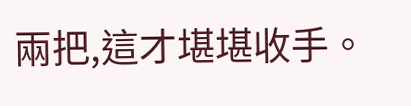兩把,這才堪堪收手。